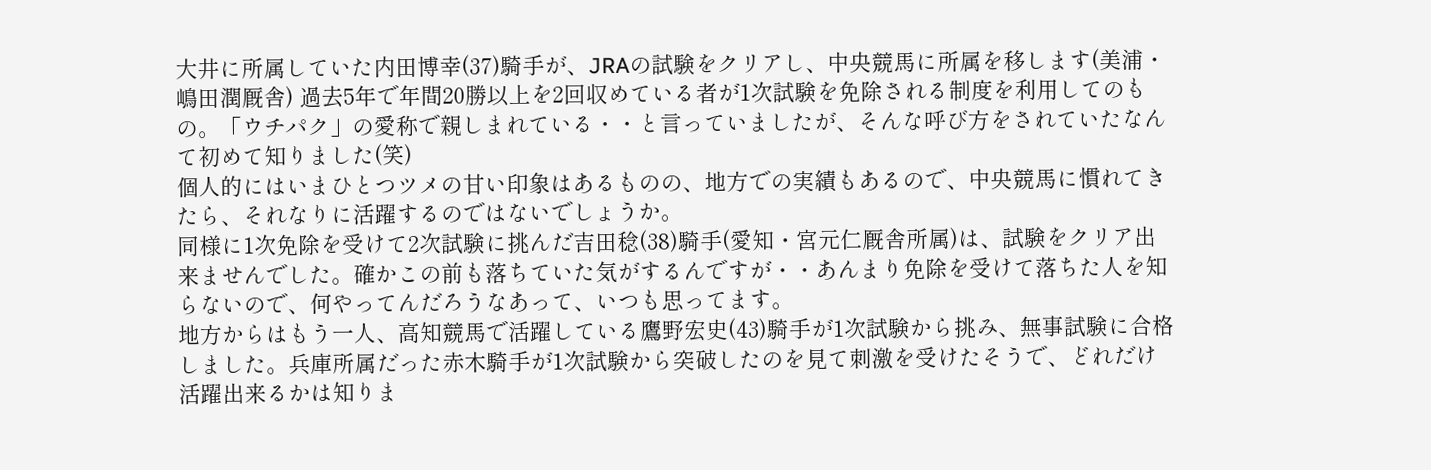大井に所属していた内田博幸(37)騎手が、JRAの試験をクリアし、中央競馬に所属を移します(美浦・嶋田潤厩舎) 過去5年で年間20勝以上を2回収めている者が1次試験を免除される制度を利用してのもの。「ウチパク」の愛称で親しまれている・・と言っていましたが、そんな呼び方をされていたなんて初めて知りました(笑)
個人的にはいまひとつツメの甘い印象はあるものの、地方での実績もあるので、中央競馬に慣れてきたら、それなりに活躍するのではないでしょうか。
同様に1次免除を受けて2次試験に挑んだ吉田稔(38)騎手(愛知・宮元仁厩舎所属)は、試験をクリア出来ませんでした。確かこの前も落ちていた気がするんですが・・あんまり免除を受けて落ちた人を知らないので、何やってんだろうなあって、いつも思ってます。
地方からはもう一人、高知競馬で活躍している鷹野宏史(43)騎手が1次試験から挑み、無事試験に合格しました。兵庫所属だった赤木騎手が1次試験から突破したのを見て刺激を受けたそうで、どれだけ活躍出来るかは知りま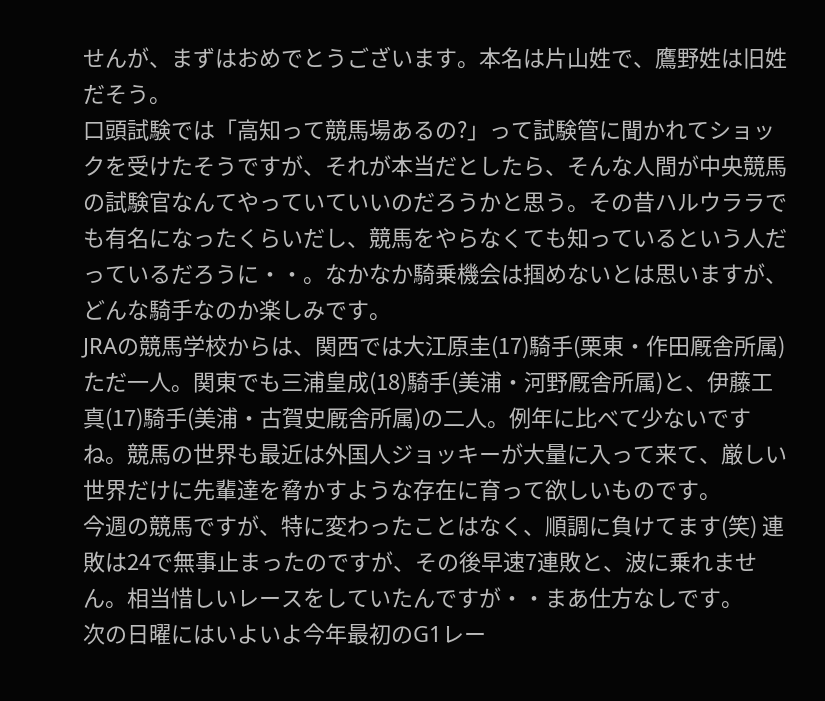せんが、まずはおめでとうございます。本名は片山姓で、鷹野姓は旧姓だそう。
口頭試験では「高知って競馬場あるの?」って試験管に聞かれてショックを受けたそうですが、それが本当だとしたら、そんな人間が中央競馬の試験官なんてやっていていいのだろうかと思う。その昔ハルウララでも有名になったくらいだし、競馬をやらなくても知っているという人だっているだろうに・・。なかなか騎乗機会は掴めないとは思いますが、どんな騎手なのか楽しみです。
JRAの競馬学校からは、関西では大江原圭(17)騎手(栗東・作田厩舎所属)ただ一人。関東でも三浦皇成(18)騎手(美浦・河野厩舎所属)と、伊藤工真(17)騎手(美浦・古賀史厩舎所属)の二人。例年に比べて少ないですね。競馬の世界も最近は外国人ジョッキーが大量に入って来て、厳しい世界だけに先輩達を脅かすような存在に育って欲しいものです。
今週の競馬ですが、特に変わったことはなく、順調に負けてます(笑) 連敗は24で無事止まったのですが、その後早速7連敗と、波に乗れません。相当惜しいレースをしていたんですが・・まあ仕方なしです。
次の日曜にはいよいよ今年最初のG1レー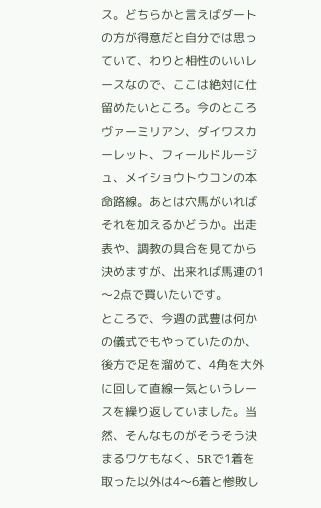ス。どちらかと言えばダートの方が得意だと自分では思っていて、わりと相性のいいレースなので、ここは絶対に仕留めたいところ。今のところヴァーミリアン、ダイワスカーレット、フィールドルージュ、メイショウトウコンの本命路線。あとは穴馬がいればそれを加えるかどうか。出走表や、調教の具合を見てから決めますが、出来れば馬連の1〜2点で買いたいです。
ところで、今週の武豊は何かの儀式でもやっていたのか、後方で足を溜めて、4角を大外に回して直線一気というレースを繰り返していました。当然、そんなものがそうそう決まるワケもなく、5Rで1着を取った以外は4〜6着と惨敗し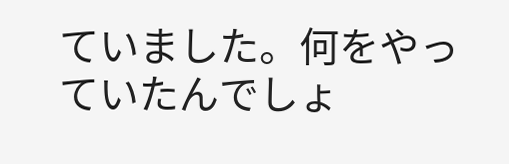ていました。何をやっていたんでしょ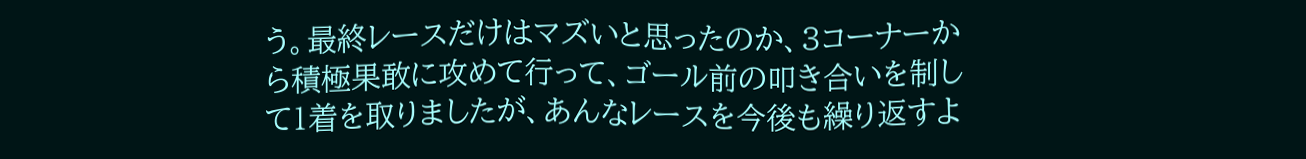う。最終レースだけはマズいと思ったのか、3コーナーから積極果敢に攻めて行って、ゴール前の叩き合いを制して1着を取りましたが、あんなレースを今後も繰り返すよ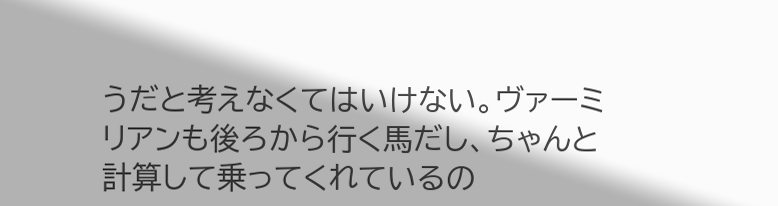うだと考えなくてはいけない。ヴァーミリアンも後ろから行く馬だし、ちゃんと計算して乗ってくれているの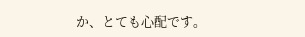か、とても心配です。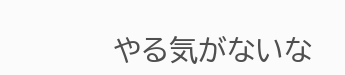やる気がないな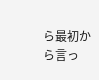ら最初から言っ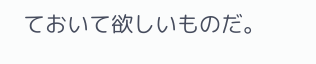ておいて欲しいものだ。